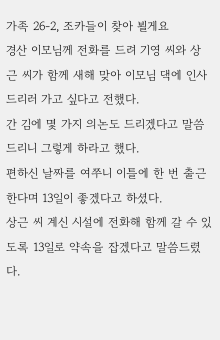가족 26-2, 조카들이 찾아 뵐게요
경산 이모님께 전화를 드려 기영 씨와 상근 씨가 함께 새해 맞아 이모님 댁에 인사드리러 가고 싶다고 전했다.
간 김에 몇 가지 의논도 드리겠다고 말씀드리니 그렇게 하라고 했다.
편하신 날짜를 여쭈니 이틀에 한 번 출근한다며 13일이 좋겠다고 하셨다.
상근 씨 계신 시설에 전화해 함께 갈 수 있도록 13일로 약속을 잡겠다고 말씀드렸다.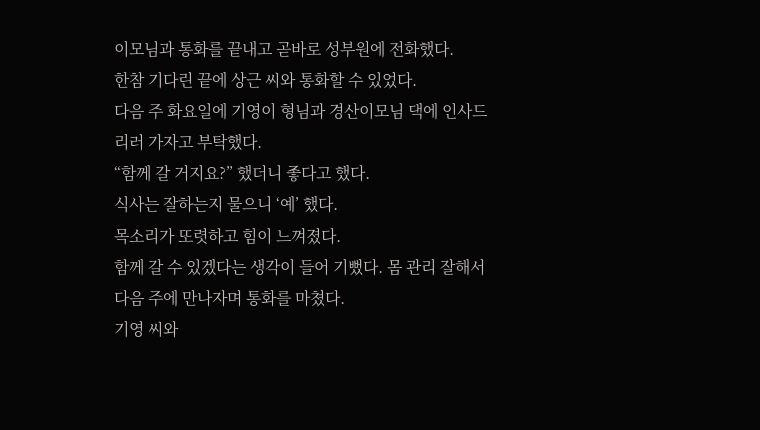이모님과 통화를 끝내고 곧바로 성부원에 전화했다.
한참 기다린 끝에 상근 씨와 통화할 수 있었다.
다음 주 화요일에 기영이 형님과 경산이모님 댁에 인사드리러 가자고 부탁했다.
“함께 갈 거지요?” 했더니 좋다고 했다.
식사는 잘하는지 물으니 ‘예’ 했다.
목소리가 또렷하고 힘이 느껴졌다.
함께 갈 수 있겠다는 생각이 들어 기뻤다. 몸 관리 잘해서 다음 주에 만나자며 통화를 마쳤다.
기영 씨와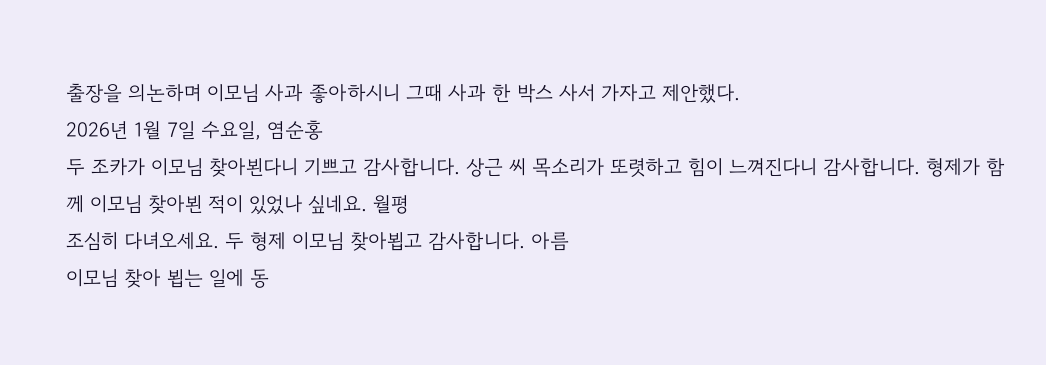출장을 의논하며 이모님 사과 좋아하시니 그때 사과 한 박스 사서 가자고 제안했다.
2026년 1월 7일 수요일, 염순홍
두 조카가 이모님 찾아뵌다니 기쁘고 감사합니다. 상근 씨 목소리가 또렷하고 힘이 느껴진다니 감사합니다. 형제가 함께 이모님 찾아뵌 적이 있었나 싶네요. 월평
조심히 다녀오세요. 두 형제 이모님 찾아뵙고 감사합니다. 아름
이모님 찾아 뵙는 일에 동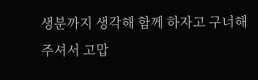생분까지 생각해 함께 하자고 구너해 주셔서 고맙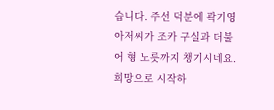습니다. 주선 덕분에 곽기영 아저씨가 조카 구실과 더불어 형 노릇까지 챙기시네요. 희망으로 시작하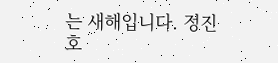는 새해입니다. 정진호